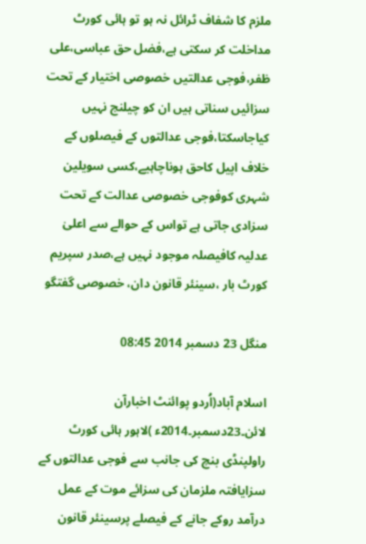ملزم کا شفاف ٹرائل نہ ہو تو ہائی کورٹ مداخلت کر سکتی ہے،فضل حق عباسی،علی ظفر،فوجی عدالتیں خصوصی اختیار کے تحت سزائیں سناتی ہیں ان کو چیلنج نہیں کیاجاسکتا،فوجی عدالتوں کے فیصلوں کے خلاف اپیل کاحق ہوناچاہیے،کسی سویلین شہری کوفوجی خصوصی عدالت کے تحت سزادی جاتی ہے تواس کے حوالے سے اعلیٰ عدلیہ کافیصلہ موجود نہیں ہے،صدر سپریم کورٹ بار ،سینئر قانون دان، خصوصی گفتگو

منگل 23 دسمبر 2014 08:45

اسلام آباد(اُردو پوائنٹ اخبارآن لائن۔23دسمبر۔2014ء )لاہور ہائی کورٹ راولپنڈی بنچ کی جانب سے فوجی عدالتوں کے سزایافتہ ملزمان کی سزائے موت کے عمل درآمد روکے جانے کے فیصلے پرسینئر قانون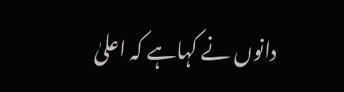دانوں نے کہاہے کہ اعلیٰ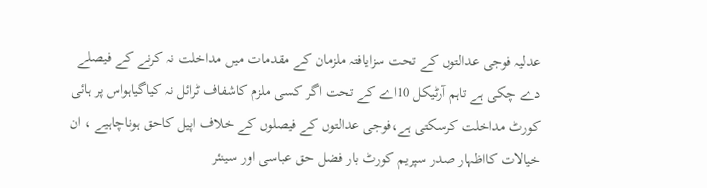عدلیہ فوجی عدالتوں کے تحت سزایافتہ ملزمان کے مقدمات میں مداخلت نہ کرنے کے فیصلے دے چکی ہے تاہم آرٹیکل 10اے کے تحت اگر کسی ملزم کاشفاف ٹرائل نہ کیاگیاہواس پر ہائی کورٹ مداخلت کرسکتی ہے،فوجی عدالتوں کے فیصلوں کے خلاف اپیل کاحق ہوناچاہیے ، ان خیالات کااظہار صدر سپریم کورٹ بار فضل حق عباسی اور سینئر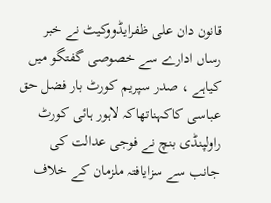قانون دان علی ظفرایڈووکیٹ نے خبر رساں ادارے سے خصوصی گفتگو میں کیاہے ، صدر سپریم کورٹ بار فضل حق عباسی کاکہناتھاکہ لاہور ہائی کورٹ راولپنڈی بنچ نے فوجی عدالت کی جانب سے سزایافتہ ملزمان کے خلاف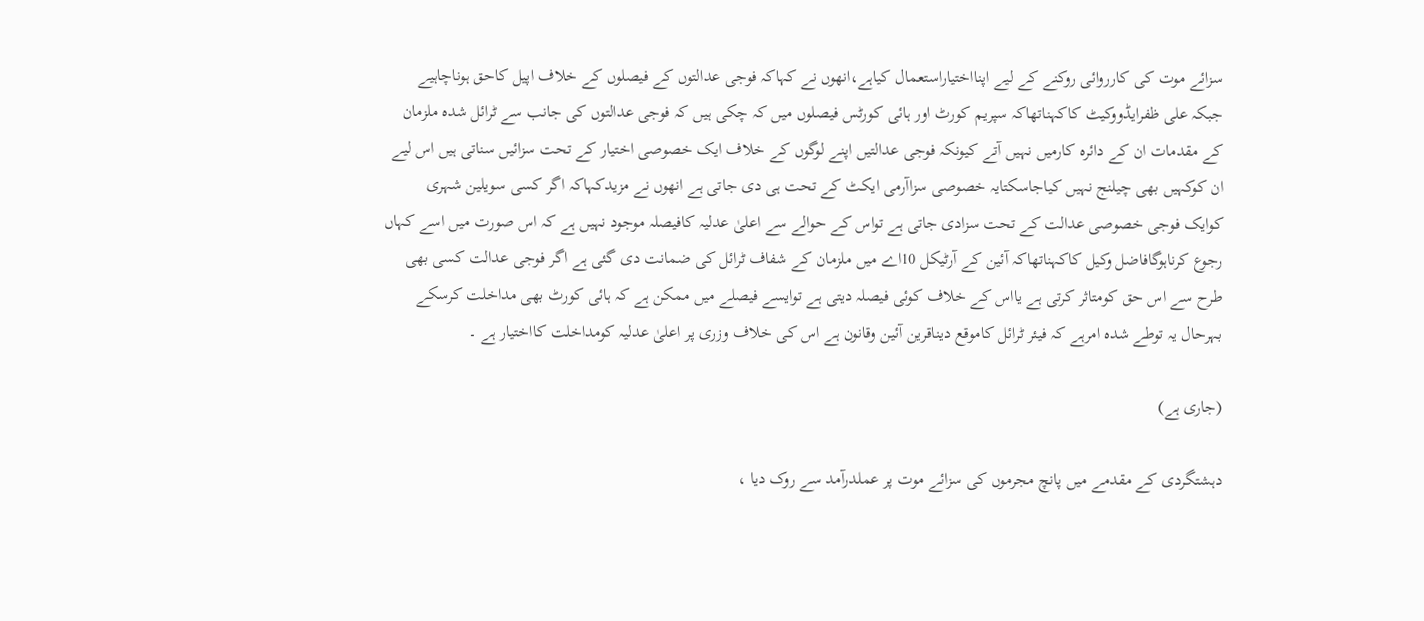سزائے موت کی کارروائی روکنے کے لیے اپنااختیاراستعمال کیاہے،انھوں نے کہاکہ فوجی عدالتوں کے فیصلوں کے خلاف اپیل کاحق ہوناچاہیے جبکہ علی ظفرایڈووکیٹ کاکہناتھاکہ سپریم کورٹ اور ہائی کورٹس فیصلوں میں کہ چکی ہیں کہ فوجی عدالتوں کی جانب سے ٹرائل شدہ ملزمان کے مقدمات ان کے دائرہ کارمیں نہیں آتے کیونکہ فوجی عدالتیں اپنے لوگوں کے خلاف ایک خصوصی اختیار کے تحت سزائیں سناتی ہیں اس لیے ان کوکہیں بھی چیلنج نہیں کیاجاسکتایہ خصوصی سزاآرمی ایکٹ کے تحت ہی دی جاتی ہے انھوں نے مزیدکہاکہ اگر کسی سویلین شہری کوایک فوجی خصوصی عدالت کے تحت سزادی جاتی ہے تواس کے حوالے سے اعلیٰ عدلیہ کافیصلہ موجود نہیں ہے کہ اس صورت میں اسے کہاں رجوع کرناہوگافاضل وکیل کاکہناتھاکہ آئین کے آرٹیکل 10اے میں ملزمان کے شفاف ٹرائل کی ضمانت دی گئی ہے اگر فوجی عدالت کسی بھی طرح سے اس حق کومتاثر کرتی ہے یااس کے خلاف کوئی فیصلہ دیتی ہے توایسے فیصلے میں ممکن ہے کہ ہائی کورٹ بھی مداخلت کرسکے بہرحال یہ توطے شدہ امرہے کہ فیئر ٹرائل کاموقع دیناقرین آئین وقانون ہے اس کی خلاف وزری پر اعلیٰ عدلیہ کومداخلت کااختیار ہے ۔

(جاری ہے)

دہشتگردی کے مقدمے میں پانچ مجرموں کی سزائے موت پر عملدرآمد سے روک دیا ،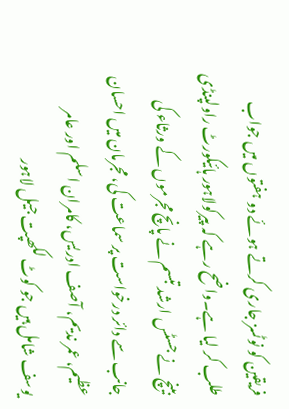فریقین کو نوٹسز جاری کرتے ہوئے دو ہفتوں میں جواب طلب کر لیا ہے۔واضح رہے کہ پیرکولاہور ہائیکورٹ راولپنڈی بینچ نے جسٹس ارشد تبسم نے پانچ مجرموں کے ورثاء کی جانب سے دائر درخواست پر سماعت کی، مجرمان میں احسان عظیم، عمر ندیم، آصف ادریس، کامران اسلم اور عامر یوسف شامل ہیں جو کوٹ لکھپت جیل لاہور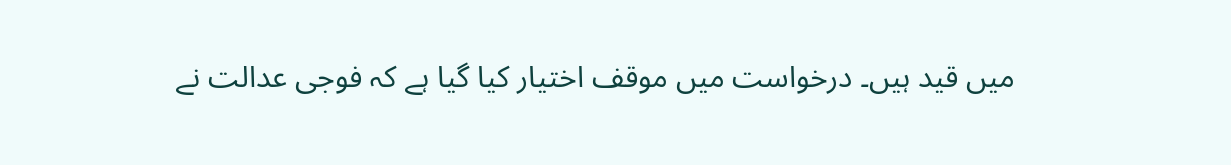میں قید ہیں۔ درخواست میں موقف اختیار کیا گیا ہے کہ فوجی عدالت نے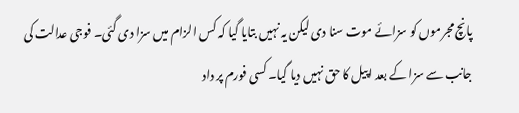پانچ مجرموں کو سزائے موت سنا دی لیکن یہ نہیں بتایا گیا کہ کس الزام میں سزا دی گئی۔ فوجی عدالت کی جانب سے سزا کے بعد اپیل کا حق نہیں دیا گیا۔ کسی فورم پر داد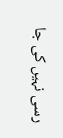رسی نہیں کی جا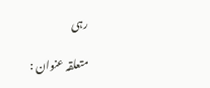رہی

متعلقہ عنوان :